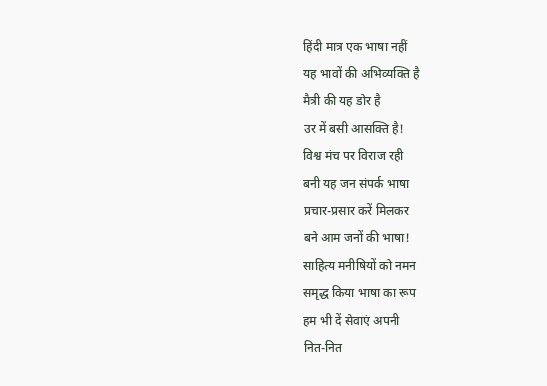हिंदी मात्र एक भाषा नहीं
यह भावों की अभिव्यक्ति है
मैत्री की यह डोर है
उर में बसी आसक्ति है!
विश्व मंच पर विराज रही
बनी यह जन संपर्क भाषा
प्रचार-प्रसार करें मिलकर
बने आम जनों की भाषा!
साहित्य मनीषियों को नमन
समृद्ध किया भाषा का रूप
हम भी दें सेवाएं अपनी
नित-नित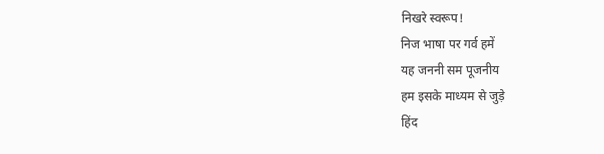निखरे स्वरूप!
निज भाषा पर गर्व हमें
यह जननी सम पूजनीय
हम इसके माध्यम से जुड़े
हिंद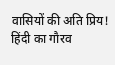वासियों की अति प्रिय!
हिंदी का गौरव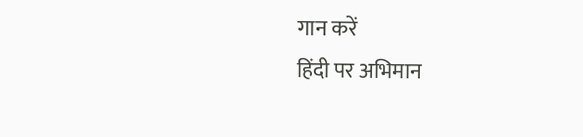गान करें
हिंदी पर अभिमान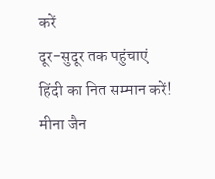करें
दूर-सुदूर तक पहुंचाएं
हिंदी का नित सम्मान करें!
मीना जैन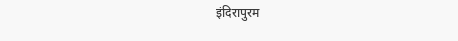इंदिरापुरम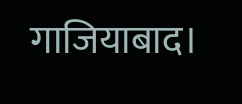गाजियाबाद।